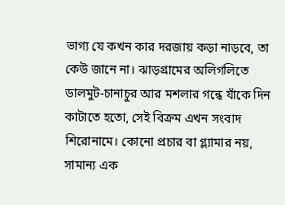ভাগ্য যে কখন কার দরজায় কড়া নাড়বে, তা কেউ জানে না। ঝাড়গ্রামের অলিগলিতে ডালমুট-চানাচুর আর মশলার গন্ধে যাঁকে দিন কাটাতে হতো, সেই বিক্রম এখন সংবাদ শিরোনামে। কোনো প্রচার বা গ্ল্যামার নয়, সামান্য এক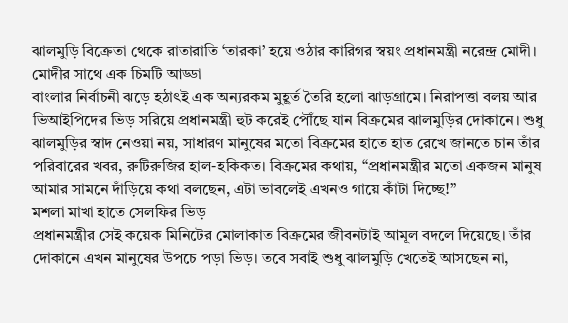ঝালমুড়ি বিক্রেতা থেকে রাতারাতি ‘তারকা’ হয়ে ওঠার কারিগর স্বয়ং প্রধানমন্ত্রী নরেন্দ্র মোদী।
মোদীর সাথে এক চিমটি আড্ডা
বাংলার নির্বাচনী ঝড়ে হঠাৎই এক অন্যরকম মুহূর্ত তৈরি হলো ঝাড়গ্রামে। নিরাপত্তা বলয় আর ভিআইপিদের ভিড় সরিয়ে প্রধানমন্ত্রী হুট করেই পৌঁছে যান বিক্রমের ঝালমুড়ির দোকানে। শুধু ঝালমুড়ির স্বাদ নেওয়া নয়, সাধারণ মানুষের মতো বিক্রমের হাতে হাত রেখে জানতে চান তাঁর পরিবারের খবর, রুটিরুজির হাল-হকিকত। বিক্রমের কথায়, “প্রধানমন্ত্রীর মতো একজন মানুষ আমার সামনে দাঁড়িয়ে কথা বলছেন, এটা ভাবলেই এখনও গায়ে কাঁটা দিচ্ছে!”
মশলা মাখা হাতে সেলফির ভিড়
প্রধানমন্ত্রীর সেই কয়েক মিনিটের মোলাকাত বিক্রমের জীবনটাই আমূল বদলে দিয়েছে। তাঁর দোকানে এখন মানুষের উপচে পড়া ভিড়। তবে সবাই শুধু ঝালমুড়ি খেতেই আসছেন না,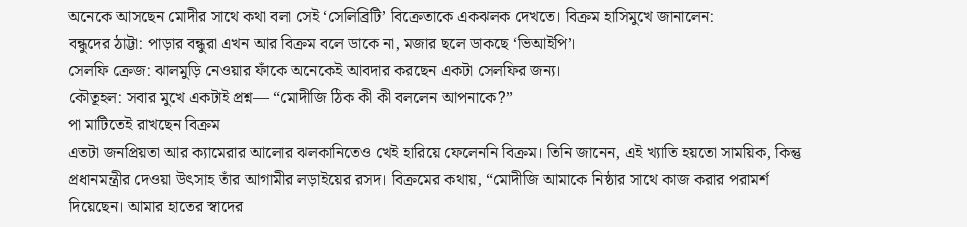অনেকে আসছেন মোদীর সাথে কথা বলা সেই ‘সেলিব্রিটি’ বিক্রেতাকে একঝলক দেখতে। বিক্রম হাসিমুখে জানালেন:
বন্ধুদের ঠাট্টা: পাড়ার বন্ধুরা এখন আর বিক্রম বলে ডাকে না, মজার ছলে ডাকছে ‘ভিআইপি’।
সেলফি ক্রেজ: ঝালমুড়ি নেওয়ার ফাঁকে অনেকেই আবদার করছেন একটা সেলফির জন্য।
কৌতূহল: সবার মুখে একটাই প্রশ্ন— “মোদীজি ঠিক কী কী বললেন আপনাকে?”
পা মাটিতেই রাখছেন বিক্রম
এতটা জনপ্রিয়তা আর ক্যামেরার আলোর ঝলকানিতেও খেই হারিয়ে ফেলেননি বিক্রম। তিনি জানেন, এই খ্যাতি হয়তো সাময়িক, কিন্তু প্রধানমন্ত্রীর দেওয়া উৎসাহ তাঁর আগামীর লড়াইয়ের রসদ। বিক্রমের কথায়, “মোদীজি আমাকে নিষ্ঠার সাথে কাজ করার পরামর্শ দিয়েছেন। আমার হাতের স্বাদের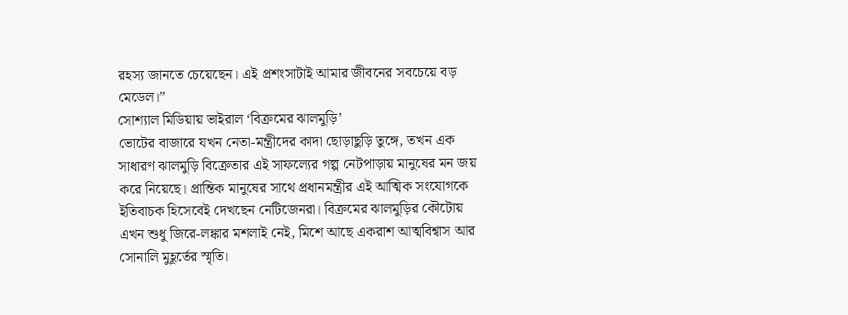রহস্য জানতে চেয়েছেন। এই প্রশংসাটাই আমার জীবনের সবচেয়ে বড় মেডেল।”
সোশ্যাল মিডিয়ায় ভাইরাল ‘বিক্রমের ঝালমুড়ি’
ভোটের বাজারে যখন নেতা-মন্ত্রীদের কাদা ছোড়াছুড়ি তুঙ্গে, তখন এক সাধারণ ঝালমুড়ি বিক্রেতার এই সাফল্যের গল্প নেটপাড়ায় মানুষের মন জয় করে নিয়েছে। প্রান্তিক মানুষের সাথে প্রধানমন্ত্রীর এই আত্মিক সংযোগকে ইতিবাচক হিসেবেই দেখছেন নেটিজেনরা। বিক্রমের ঝালমুড়ির কৌটোয় এখন শুধু জিরে-লঙ্কার মশলাই নেই, মিশে আছে একরাশ আত্মবিশ্বাস আর সোনালি মুহূর্তের স্মৃতি।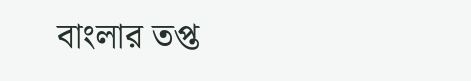বাংলার তপ্ত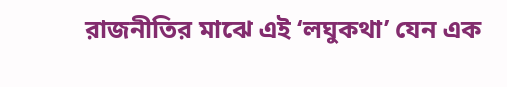রাজনীতির মাঝে এই ‘লঘুকথা’ যেন এক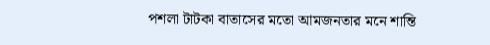পশলা টাটকা বাতাসের মতো আমজনতার মনে শান্তি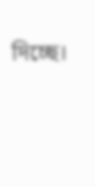দিচ্ছে।